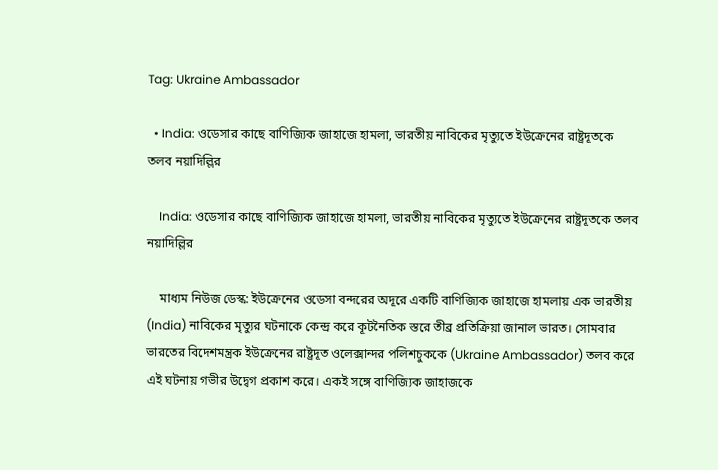Tag: Ukraine Ambassador

  • India: ওডেসার কাছে বাণিজ্যিক জাহাজে হামলা, ভারতীয় নাবিকের মৃত্যুতে ইউক্রেনের রাষ্ট্রদূতকে তলব নয়াদিল্লির

    India: ওডেসার কাছে বাণিজ্যিক জাহাজে হামলা, ভারতীয় নাবিকের মৃত্যুতে ইউক্রেনের রাষ্ট্রদূতকে তলব নয়াদিল্লির

    মাধ্যম নিউজ ডেস্ক: ইউক্রেনের ওডেসা বন্দরের অদূরে একটি বাণিজ্যিক জাহাজে হামলায় এক ভারতীয় (India) নাবিকের মৃত্যুর ঘটনাকে কেন্দ্র করে কূটনৈতিক স্তরে তীব্র প্রতিক্রিয়া জানাল ভারত। সোমবার ভারতের বিদেশমন্ত্রক ইউক্রেনের রাষ্ট্রদূত ওলেক্সান্দর পলিশচুককে (Ukraine Ambassador) তলব করে এই ঘটনায় গভীর উদ্বেগ প্রকাশ করে। একই সঙ্গে বাণিজ্যিক জাহাজকে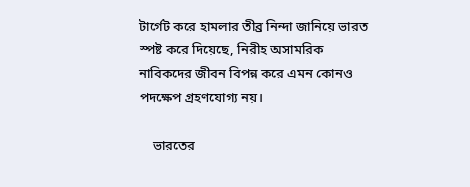টার্গেট করে হামলার তীব্র নিন্দা জানিয়ে ভারত স্পষ্ট করে দিয়েছে, নিরীহ অসামরিক নাবিকদের জীবন বিপন্ন করে এমন কোনও পদক্ষেপ গ্রহণযোগ্য নয়।

    ভারতের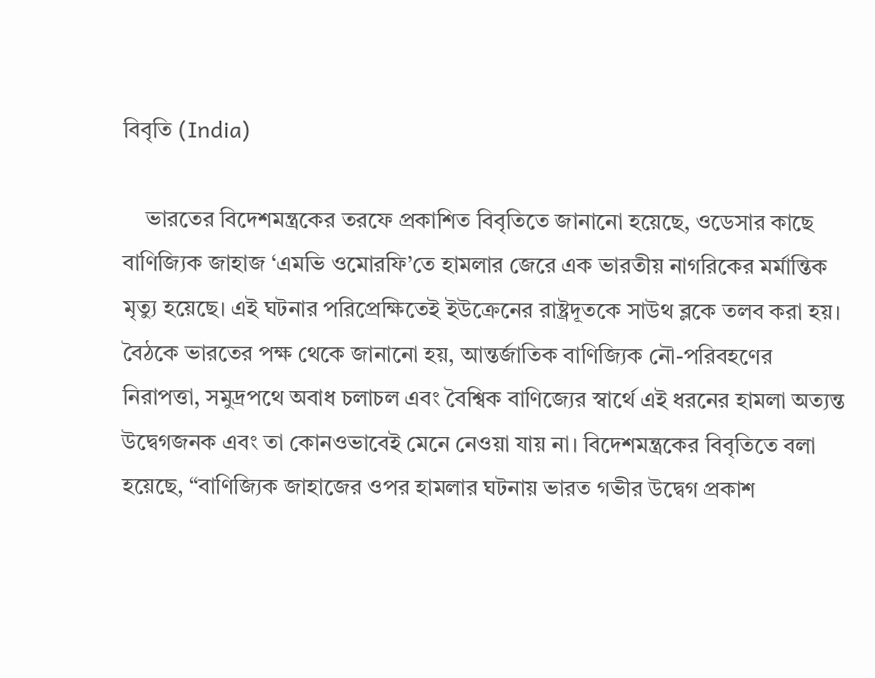বিবৃতি (India)

    ভারতের বিদেশমন্ত্রকের তরফে প্রকাশিত বিবৃতিতে জানানো হয়েছে, ওডেসার কাছে বাণিজ্যিক জাহাজ ‘এমভি ওমোরফি’তে হামলার জেরে এক ভারতীয় নাগরিকের মর্মান্তিক মৃত্যু হয়েছে। এই ঘটনার পরিপ্রেক্ষিতেই ইউক্রেনের রাষ্ট্রদূতকে সাউথ ব্লকে তলব করা হয়। বৈঠকে ভারতের পক্ষ থেকে জানানো হয়, আন্তর্জাতিক বাণিজ্যিক নৌ-পরিবহণের নিরাপত্তা, সমুদ্রপথে অবাধ চলাচল এবং বৈশ্বিক বাণিজ্যের স্বার্থে এই ধরনের হামলা অত্যন্ত উদ্বেগজনক এবং তা কোনওভাবেই মেনে নেওয়া যায় না। বিদেশমন্ত্রকের বিবৃতিতে বলা হয়েছে, “বাণিজ্যিক জাহাজের ওপর হামলার ঘটনায় ভারত গভীর উদ্বেগ প্রকাশ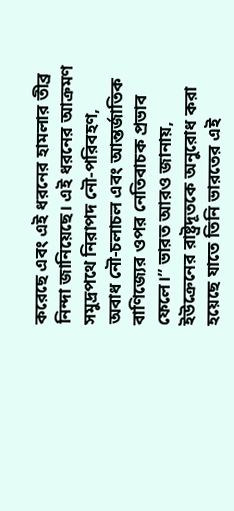করেছে এবং এই ধরনের হামলার তীব্র নিন্দা জানিয়েছে। এই ধরনের আক্রমণ সমুদ্রপথে নিরাপদ নৌ-পরিবহণ, অবাধ নৌ-চলাচল এবং আন্তর্জাতিক বাণিজ্যের ওপর নেতিবাচক প্রভাব ফেলে।” ভারত আরও জানায়, ইউক্রেনের রাষ্ট্রদূতকে অনুরোধ করা হয়েছে যাতে তিনি ভারতের এই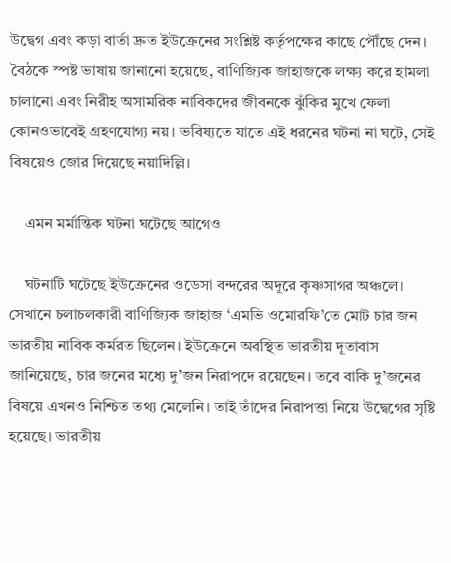উদ্বেগ এবং কড়া বার্তা দ্রুত ইউক্রেনের সংশ্লিষ্ট কর্তৃপক্ষের কাছে পৌঁছে দেন। বৈঠকে স্পষ্ট ভাষায় জানানো হয়েছে, বাণিজ্যিক জাহাজকে লক্ষ্য করে হামলা চালানো এবং নিরীহ অসামরিক নাবিকদের জীবনকে ঝুঁকির মুখে ফেলা কোনওভাবেই গ্রহণযোগ্য নয়। ভবিষ্যতে যাতে এই ধরনের ঘটনা না ঘটে, সেই বিষয়েও জোর দিয়েছে নয়াদিল্লি।

    এমন মর্মান্তিক ঘটনা ঘটেছে আগেও

    ঘটনাটি ঘটেছে ইউক্রেনের ওডেসা বন্দরের অদূরে কৃষ্ণসাগর অঞ্চলে। সেখানে চলাচলকারী বাণিজ্যিক জাহাজ ‘এমভি ওমোরফি’তে মোট চার জন ভারতীয় নাবিক কর্মরত ছিলেন। ইউক্রেনে অবস্থিত ভারতীয় দূতাবাস জানিয়েছে, চার জনের মধ্যে দু’জন নিরাপদে রয়েছেন। তবে বাকি দু’জনের বিষয়ে এখনও নিশ্চিত তথ্য মেলেনি। তাই তাঁদের নিরাপত্তা নিয়ে উদ্বেগের সৃষ্টি হয়েছে। ভারতীয়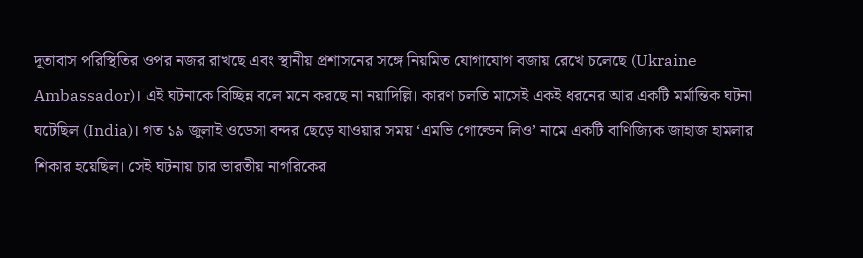দূতাবাস পরিস্থিতির ওপর নজর রাখছে এবং স্থানীয় প্রশাসনের সঙ্গে নিয়মিত যোগাযোগ বজায় রেখে চলেছে (Ukraine Ambassador)। এই ঘটনাকে বিচ্ছিন্ন বলে মনে করছে না নয়াদিল্লি। কারণ চলতি মাসেই একই ধরনের আর একটি মর্মান্তিক ঘটনা ঘটেছিল (India)। গত ১৯ জুলাই ওডেসা বন্দর ছেড়ে যাওয়ার সময় ‘এমভি গোল্ডেন লিও’ নামে একটি বাণিজ্যিক জাহাজ হামলার শিকার হয়েছিল। সেই ঘটনায় চার ভারতীয় নাগরিকের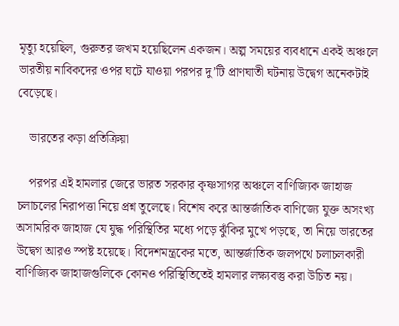মৃত্যু হয়েছিল, গুরুতর জখম হয়েছিলেন একজন। অল্প সময়ের ব্যবধানে একই অঞ্চলে ভারতীয় নাবিকদের ওপর ঘটে যাওয়া পরপর দু’টি প্রাণঘাতী ঘটনায় উদ্বেগ অনেকটাই বেড়েছে।

    ভারতের কড়া প্রতিক্রিয়া

    পরপর এই হামলার জেরে ভারত সরকার কৃষ্ণসাগর অঞ্চলে বাণিজ্যিক জাহাজ চলাচলের নিরাপত্তা নিয়ে প্রশ্ন তুলেছে। বিশেষ করে আন্তর্জাতিক বাণিজ্যে যুক্ত অসংখ্য অসামরিক জাহাজ যে যুদ্ধ পরিস্থিতির মধ্যে পড়ে ঝুঁকির মুখে পড়ছে, তা নিয়ে ভারতের উদ্বেগ আরও স্পষ্ট হয়েছে। বিদেশমন্ত্রকের মতে, আন্তর্জাতিক জলপথে চলাচলকারী বাণিজ্যিক জাহাজগুলিকে কোনও পরিস্থিতিতেই হামলার লক্ষ্যবস্তু করা উচিত নয়।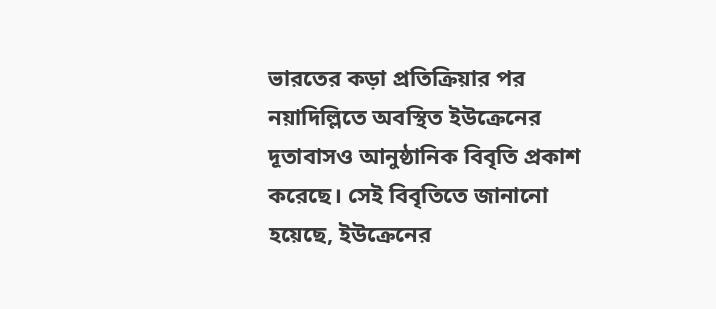ভারতের কড়া প্রতিক্রিয়ার পর নয়াদিল্লিতে অবস্থিত ইউক্রেনের দূতাবাসও আনুষ্ঠানিক বিবৃতি প্রকাশ করেছে। সেই বিবৃতিতে জানানো হয়েছে, ইউক্রেনের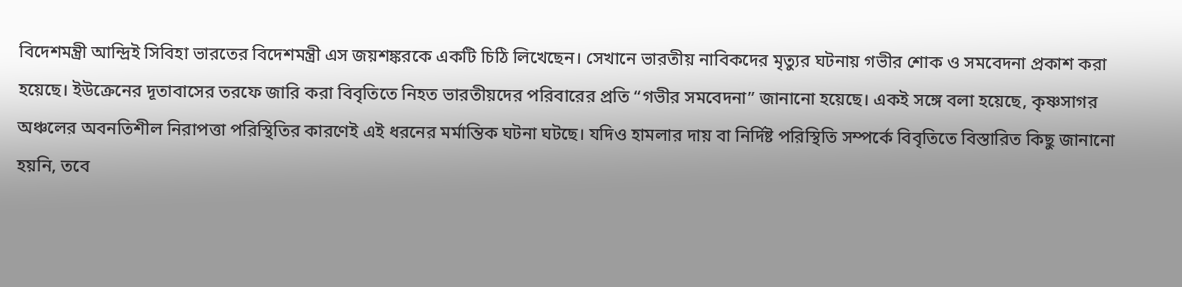বিদেশমন্ত্রী আন্দ্রিই সিবিহা ভারতের বিদেশমন্ত্রী এস জয়শঙ্করকে একটি চিঠি লিখেছেন। সেখানে ভারতীয় নাবিকদের মৃত্যুর ঘটনায় গভীর শোক ও সমবেদনা প্রকাশ করা হয়েছে। ইউক্রেনের দূতাবাসের তরফে জারি করা বিবৃতিতে নিহত ভারতীয়দের পরিবারের প্রতি “গভীর সমবেদনা” জানানো হয়েছে। একই সঙ্গে বলা হয়েছে, কৃষ্ণসাগর অঞ্চলের অবনতিশীল নিরাপত্তা পরিস্থিতির কারণেই এই ধরনের মর্মান্তিক ঘটনা ঘটছে। যদিও হামলার দায় বা নির্দিষ্ট পরিস্থিতি সম্পর্কে বিবৃতিতে বিস্তারিত কিছু জানানো হয়নি, তবে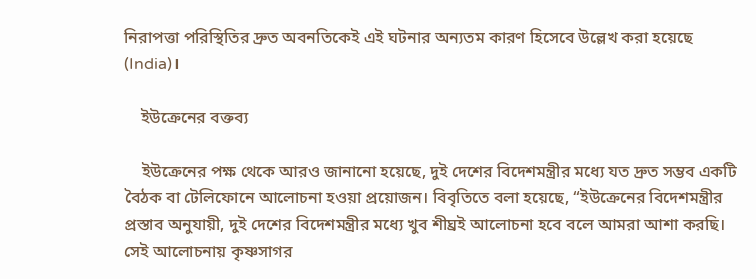নিরাপত্তা পরিস্থিতির দ্রুত অবনতিকেই এই ঘটনার অন্যতম কারণ হিসেবে উল্লেখ করা হয়েছে (India)।

    ইউক্রেনের বক্তব্য

    ইউক্রেনের পক্ষ থেকে আরও জানানো হয়েছে, দুই দেশের বিদেশমন্ত্রীর মধ্যে যত দ্রুত সম্ভব একটি বৈঠক বা টেলিফোনে আলোচনা হওয়া প্রয়োজন। বিবৃতিতে বলা হয়েছে, “ইউক্রেনের বিদেশমন্ত্রীর প্রস্তাব অনুযায়ী, দুই দেশের বিদেশমন্ত্রীর মধ্যে খুব শীঘ্রই আলোচনা হবে বলে আমরা আশা করছি। সেই আলোচনায় কৃষ্ণসাগর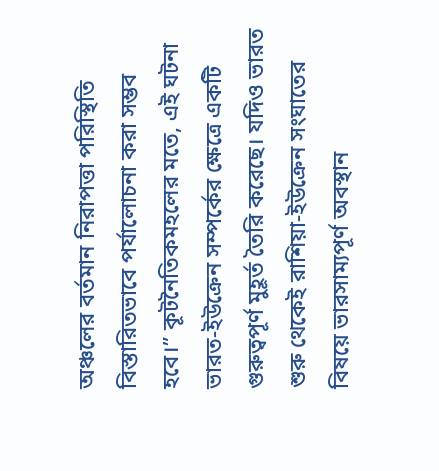অঞ্চলের বর্তমান নিরাপত্তা পরিস্থিতি বিস্তারিতভাবে পর্যালোচনা করা সম্ভব হবে।” কূটনৈতিকমহলের মতে, এই ঘটনা ভারত-ইউক্রেন সম্পর্কের ক্ষেত্রে একটি গুরুত্বপূর্ণ মুহূর্ত তৈরি করেছে। যদিও ভারত শুরু থেকেই রাশিয়া-ইউক্রেন সংঘাতের বিষয়ে ভারসাম্যপূর্ণ অবস্থান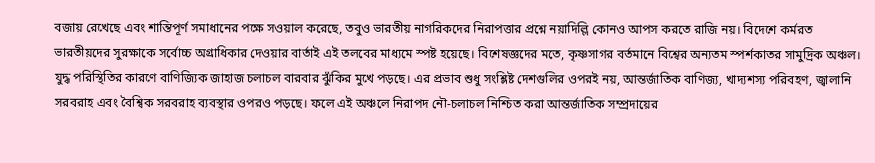বজায় রেখেছে এবং শান্তিপূর্ণ সমাধানের পক্ষে সওয়াল করেছে, তবুও ভারতীয় নাগরিকদের নিরাপত্তার প্রশ্নে নয়াদিল্লি কোনও আপস করতে রাজি নয়। বিদেশে কর্মরত ভারতীয়দের সুরক্ষাকে সর্বোচ্চ অগ্রাধিকার দেওয়ার বার্তাই এই তলবের মাধ্যমে স্পষ্ট হয়েছে। বিশেষজ্ঞদের মতে, কৃষ্ণসাগর বর্তমানে বিশ্বের অন্যতম স্পর্শকাতর সামুদ্রিক অঞ্চল। যুদ্ধ পরিস্থিতির কারণে বাণিজ্যিক জাহাজ চলাচল বারবার ঝুঁকির মুখে পড়ছে। এর প্রভাব শুধু সংশ্লিষ্ট দেশগুলির ওপরই নয়, আন্তর্জাতিক বাণিজ্য, খাদ্যশস্য পরিবহণ, জ্বালানি সরবরাহ এবং বৈশ্বিক সরবরাহ ব্যবস্থার ওপরও পড়ছে। ফলে এই অঞ্চলে নিরাপদ নৌ-চলাচল নিশ্চিত করা আন্তর্জাতিক সম্প্রদায়ের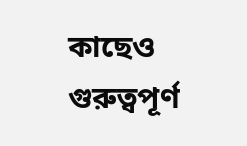কাছেও গুরুত্বপূর্ণ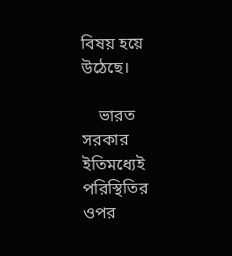বিষয় হয়ে উঠেছে।

    ভারত সরকার ইতিমধ্যেই পরিস্থিতির ওপর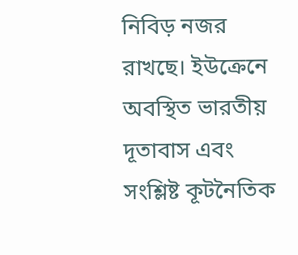নিবিড় নজর রাখছে। ইউক্রেনে অবস্থিত ভারতীয় দূতাবাস এবং সংশ্লিষ্ট কূটনৈতিক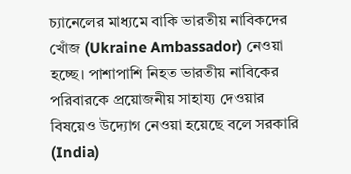চ্যানেলের মাধ্যমে বাকি ভারতীয় নাবিকদের খোঁজ (Ukraine Ambassador) নেওয়া হচ্ছে। পাশাপাশি নিহত ভারতীয় নাবিকের পরিবারকে প্রয়োজনীয় সাহায্য দেওয়ার বিষয়েও উদ্যোগ নেওয়া হয়েছে বলে সরকারি (India)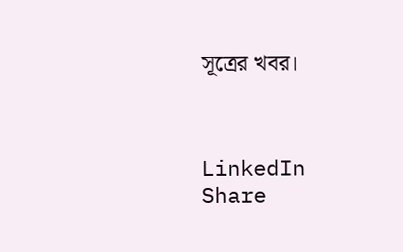সূত্রের খবর।



LinkedIn
Share